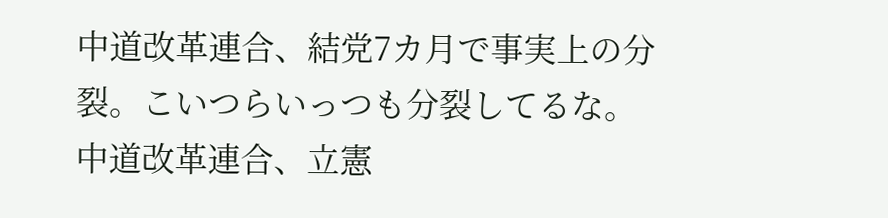中道改革連合、結党7カ月で事実上の分裂。こいつらいっつも分裂してるな。
中道改革連合、立憲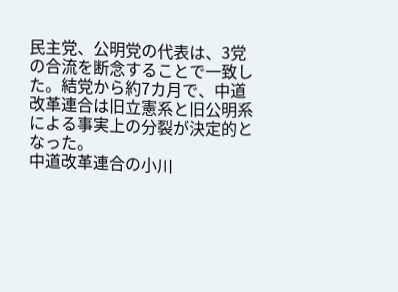民主党、公明党の代表は、3党の合流を断念することで一致した。結党から約7カ月で、中道改革連合は旧立憲系と旧公明系による事実上の分裂が決定的となった。
中道改革連合の小川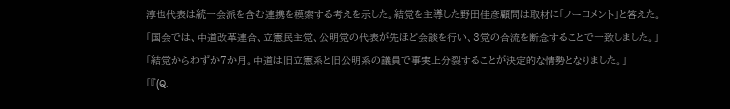淳也代表は統一会派を含む連携を模索する考えを示した。結党を主導した野田佳彦顧問は取材に「ノーコメント」と答えた。
「国会では、中道改革連合、立憲民主党、公明党の代表が先ほど会談を行い、3党の合流を断念することで一致しました。」
「結党からわずか7か月。中道は旧立憲系と旧公明系の議員で事実上分裂することが決定的な情勢となりました。」
「『(Q.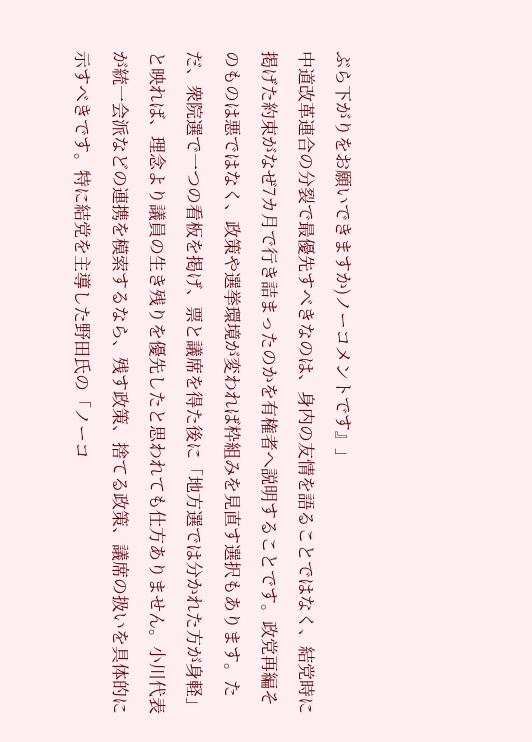ぶら下がりをお願いできますか)ノーコメントです』」
中道改革連合の分裂で最優先すべきなのは、身内の友情を語ることではなく、結党時に掲げた約束がなぜ7カ月で行き詰まったのかを有権者へ説明することです。政党再編そのものは悪ではなく、政策や選挙環境が変われば枠組みを見直す選択もあります。ただ、衆院選で一つの看板を掲げ、票と議席を得た後に「地方選では分かれた方が身軽」と映れば、理念より議員の生き残りを優先したと思われても仕方ありません。小川代表が統一会派などの連携を模索するなら、残す政策、捨てる政策、議席の扱いを具体的に示すべきです。特に結党を主導した野田氏の「ノーコ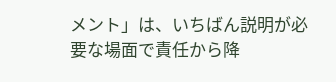メント」は、いちばん説明が必要な場面で責任から降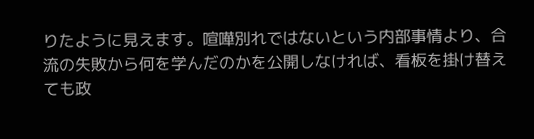りたように見えます。喧嘩別れではないという内部事情より、合流の失敗から何を学んだのかを公開しなければ、看板を掛け替えても政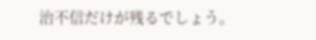治不信だけが残るでしょう。